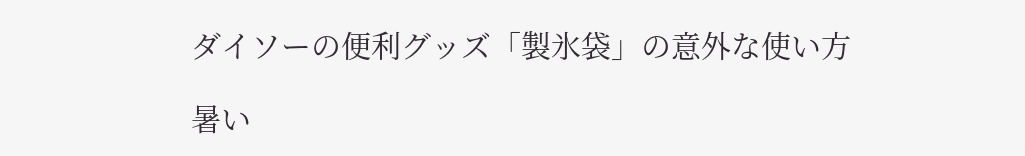ダイソーの便利グッズ「製氷袋」の意外な使い方

暑い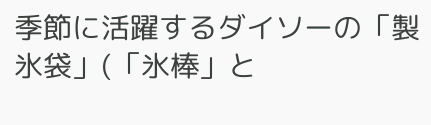季節に活躍するダイソーの「製氷袋」(「氷棒」と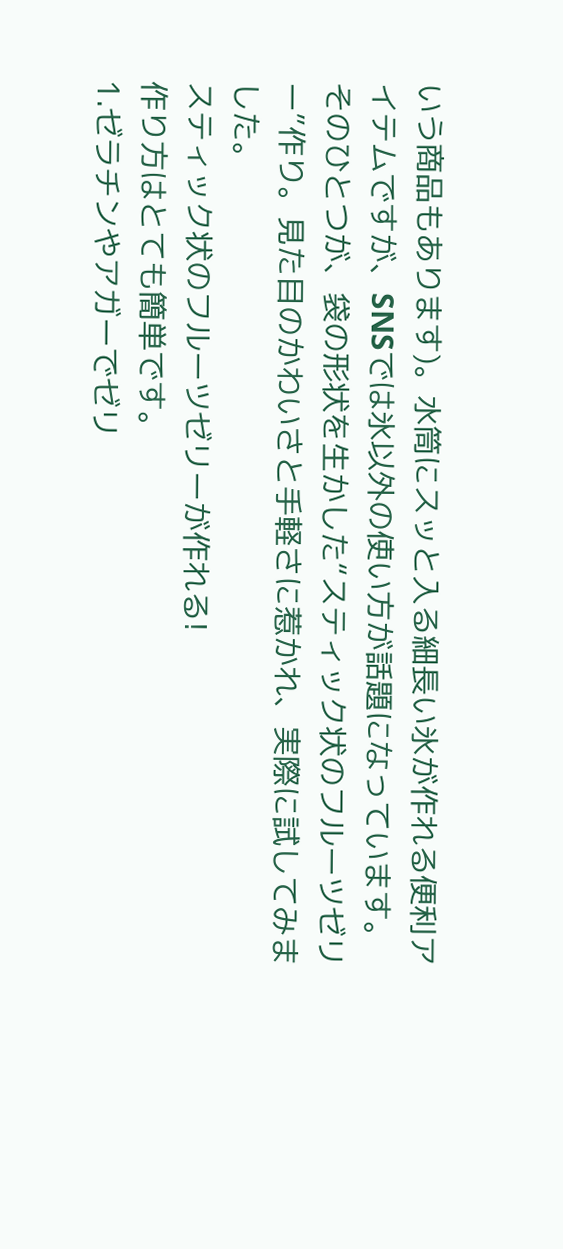いう商品もあります)。水筒にスッと入る細長い氷が作れる便利アイテムですが、SNSでは氷以外の使い方が話題になっています。
そのひとつが、袋の形状を生かした“スティック状のフルーツゼリー”作り。見た目のかわいさと手軽さに惹かれ、実際に試してみました。
スティック状のフルーツゼリーが作れる!
作り方はとても簡単です。
1.ゼラチンやアガーでゼリ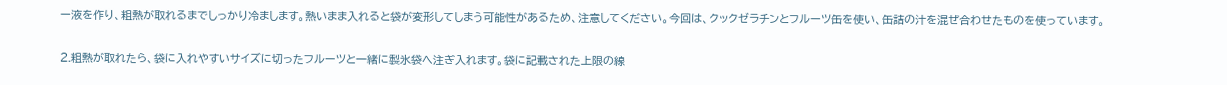ー液を作り、粗熱が取れるまでしっかり冷まします。熱いまま入れると袋が変形してしまう可能性があるため、注意してください。今回は、クックゼラチンとフルーツ缶を使い、缶詰の汁を混ぜ合わせたものを使っています。

2.粗熱が取れたら、袋に入れやすいサイズに切ったフルーツと一緒に製氷袋へ注ぎ入れます。袋に記載された上限の線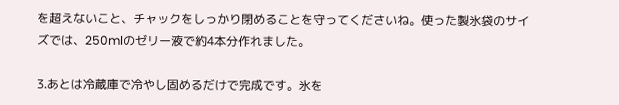を超えないこと、チャックをしっかり閉めることを守ってくださいね。使った製氷袋のサイズでは、250mlのゼリー液で約4本分作れました。

3.あとは冷蔵庫で冷やし固めるだけで完成です。氷を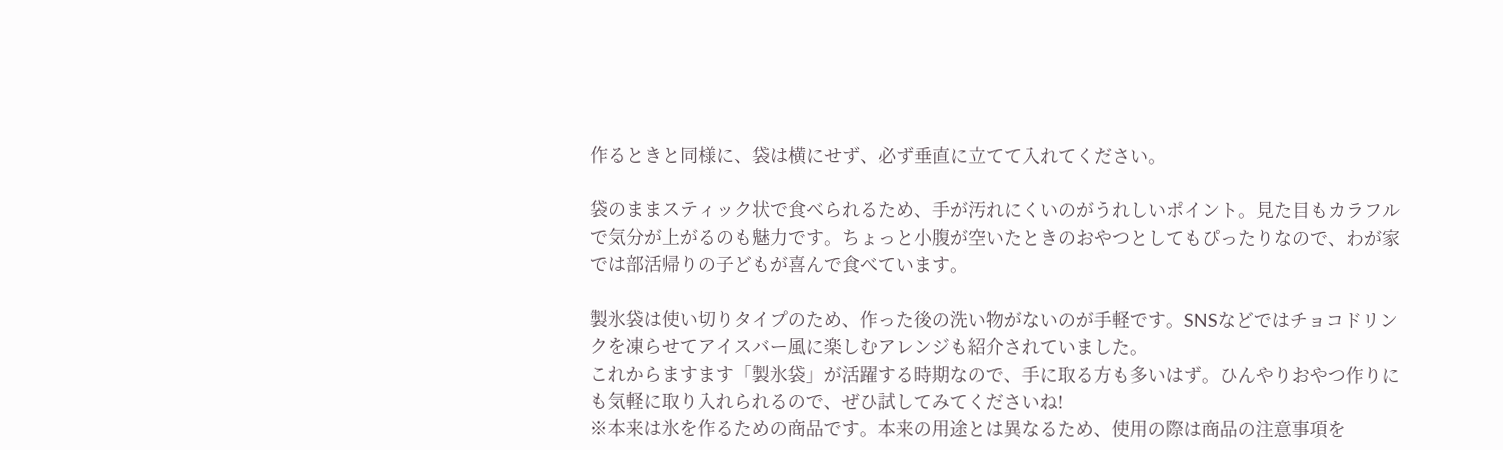作るときと同様に、袋は横にせず、必ず垂直に立てて入れてください。

袋のままスティック状で食べられるため、手が汚れにくいのがうれしいポイント。見た目もカラフルで気分が上がるのも魅力です。ちょっと小腹が空いたときのおやつとしてもぴったりなので、わが家では部活帰りの子どもが喜んで食べています。

製氷袋は使い切りタイプのため、作った後の洗い物がないのが手軽です。SNSなどではチョコドリンクを凍らせてアイスバー風に楽しむアレンジも紹介されていました。
これからますます「製氷袋」が活躍する時期なので、手に取る方も多いはず。ひんやりおやつ作りにも気軽に取り入れられるので、ぜひ試してみてくださいね!
※本来は氷を作るための商品です。本来の用途とは異なるため、使用の際は商品の注意事項を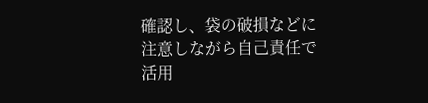確認し、袋の破損などに注意しながら自己責任で活用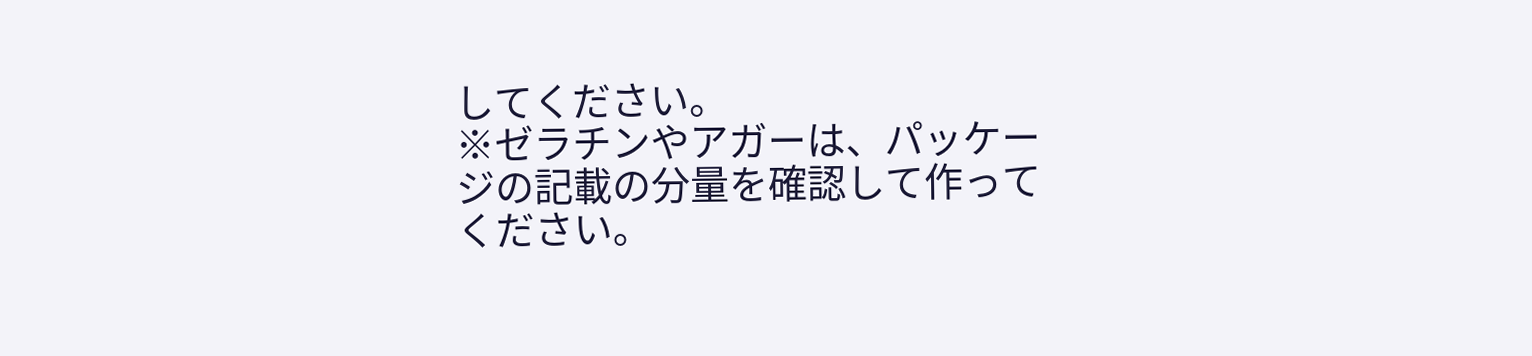してください。
※ゼラチンやアガーは、パッケージの記載の分量を確認して作ってください。